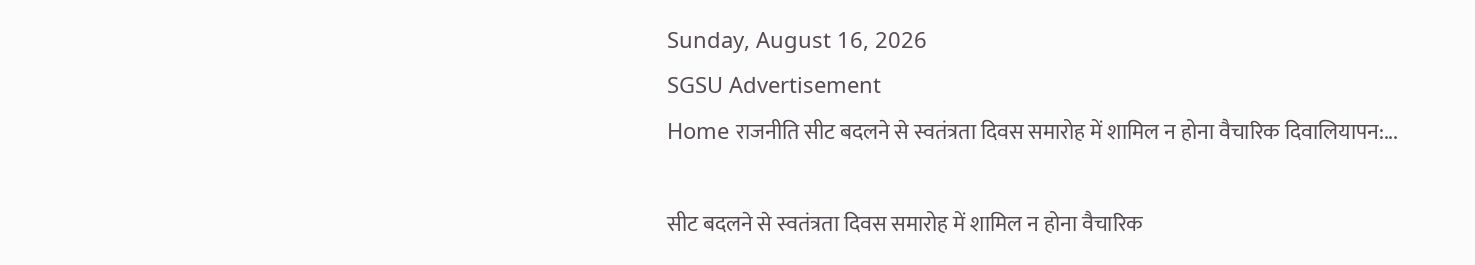Sunday, August 16, 2026
SGSU Advertisement
Home राजनीति सीट बदलने से स्वतंत्रता दिवस समारोह में शामिल न होना वैचारिक दिवालियापन:...

सीट बदलने से स्वतंत्रता दिवस समारोह में शामिल न होना वैचारिक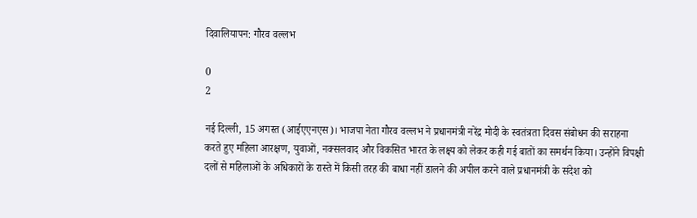दिवालियापन: गौरव वल्लभ

0
2

नई दिल्ली, 15 अगस्त (आईएएनएस)। भाजपा नेता गौरव वल्लभ ने प्रधानमंत्री नरेंद्र मोदी के स्वतंत्रता दिवस संबोधन की सराहना करते हुए महिला आरक्षण, युवाओं, नक्सलवाद और विकसित भारत के लक्ष्य को लेकर कही गई बातों का समर्थन किया। उन्होंने विपक्षी दलों से महिलाओं के अधिकारों के रास्ते में किसी तरह की बाधा नहीं डालने की अपील करने वाले प्रधानमंत्री के संदेश को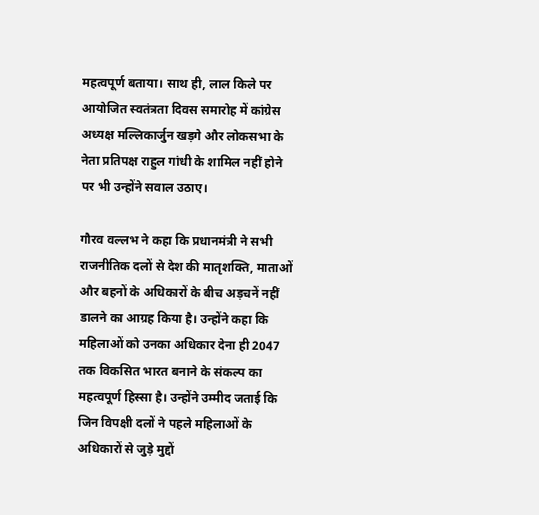महत्वपूर्ण बताया। साथ ही, लाल किले पर आयोजित स्वतंत्रता दिवस समारोह में कांग्रेस अध्यक्ष मल्लिकार्जुन खड़गे और लोकसभा के नेता प्रतिपक्ष राहुल गांधी के शामिल नहीं होने पर भी उन्होंने सवाल उठाए।

गौरव वल्लभ ने कहा कि प्रधानमंत्री ने सभी राजनीतिक दलों से देश की मातृशक्ति, माताओं और बहनों के अधिकारों के बीच अड़चनें नहीं डालने का आग्रह किया है। उन्होंने कहा कि महिलाओं को उनका अधिकार देना ही 2047 तक विकसित भारत बनाने के संकल्प का महत्वपूर्ण हिस्सा है। उन्होंने उम्मीद जताई कि जिन विपक्षी दलों ने पहले महिलाओं के अधिकारों से जुड़े मुद्दों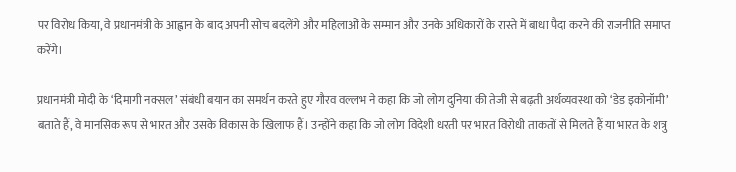पर विरोध किया, वे प्रधानमंत्री के आह्वान के बाद अपनी सोच बदलेंगे और महिलाओं के सम्मान और उनके अधिकारों के रास्ते में बाधा पैदा करने की राजनीति समाप्त करेंगे।

प्रधानमंत्री मोदी के ‘दिमागी नक्सल’ संबंधी बयान का समर्थन करते हुए गौरव वल्लभ ने कहा कि जो लोग दुनिया की तेजी से बढ़ती अर्थव्यवस्था को ‘डेड इकोनॉमी’ बताते हैं, वे मानसिक रूप से भारत और उसके विकास के खिलाफ हैं। उन्होंने कहा कि जो लोग विदेशी धरती पर भारत विरोधी ताकतों से मिलते हैं या भारत के शत्रु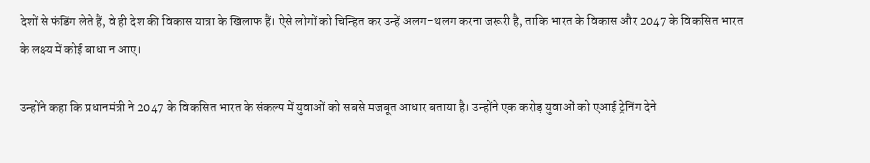देशों से फंडिंग लेते हैं, वे ही देश की विकास यात्रा के खिलाफ हैं। ऐसे लोगों को चिन्हित कर उन्हें अलग-थलग करना जरूरी है, ताकि भारत के विकास और 2047 के विकसित भारत के लक्ष्य में कोई बाधा न आए।

उन्होंने कहा कि प्रधानमंत्री ने 2047 के विकसित भारत के संकल्प में युवाओं को सबसे मजबूत आधार बताया है। उन्होंने एक करोड़ युवाओं को एआई ट्रेनिंग देने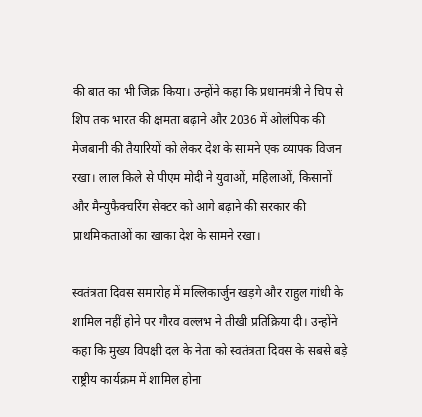की बात का भी जिक्र किया। उन्होंने कहा कि प्रधानमंत्री ने चिप से शिप तक भारत की क्षमता बढ़ाने और 2036 में ओलंपिक की मेजबानी की तैयारियों को लेकर देश के सामने एक व्यापक विजन रखा। लाल किले से पीएम मोदी ने युवाओं, महिलाओं, किसानों और मैन्युफैक्चरिंग सेक्टर को आगे बढ़ाने की सरकार की प्राथमिकताओं का खाका देश के सामने रखा।

स्वतंत्रता दिवस समारोह में मल्लिकार्जुन खड़गे और राहुल गांधी के शामिल नहीं होने पर गौरव वल्लभ ने तीखी प्रतिक्रिया दी। उन्होंने कहा कि मुख्य विपक्षी दल के नेता को स्वतंत्रता दिवस के सबसे बड़े राष्ट्रीय कार्यक्रम में शामिल होना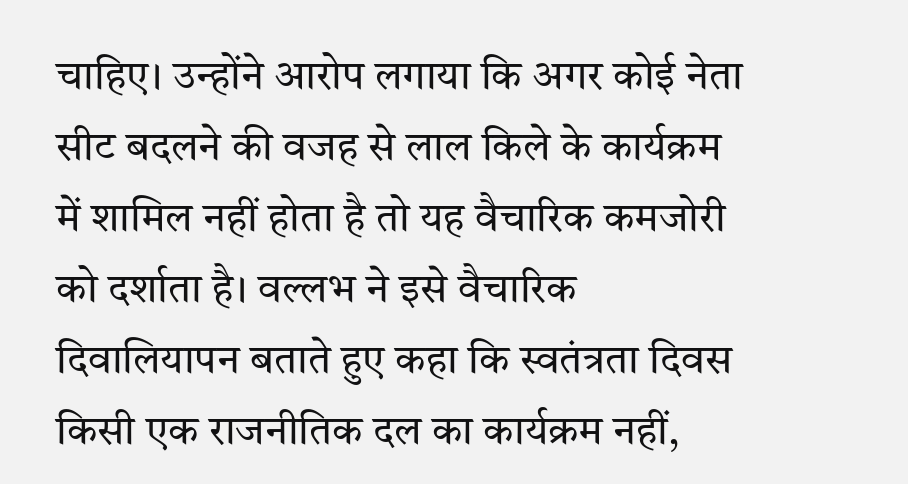चाहिए। उन्होंने आरोप लगाया कि अगर कोई नेता सीट बदलने की वजह से लाल किले के कार्यक्रम में शामिल नहीं होता है तो यह वैचारिक कमजोरी को दर्शाता है। वल्लभ ने इसे वैचारिक दिवालियापन बताते हुए कहा कि स्वतंत्रता दिवस किसी एक राजनीतिक दल का कार्यक्रम नहीं,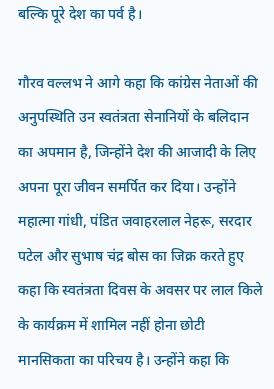बल्कि पूरे देश का पर्व है।

गौरव वल्लभ ने आगे कहा कि कांग्रेस नेताओं की अनुपस्थिति उन स्वतंत्रता सेनानियों के बलिदान का अपमान है, जिन्होंने देश की आजादी के लिए अपना पूरा जीवन समर्पित कर दिया। उन्होंने महात्मा गांधी, पंडित जवाहरलाल नेहरू, सरदार पटेल और सुभाष चंद्र बोस का जिक्र करते हुए कहा कि स्वतंत्रता दिवस के अवसर पर लाल किले के कार्यक्रम में शामिल नहीं होना छोटी मानसिकता का परिचय है। उन्होंने कहा कि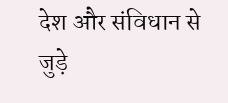देश और संविधान से जुड़े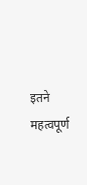इतने महत्वपूर्ण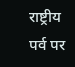राष्ट्रीय पर्व पर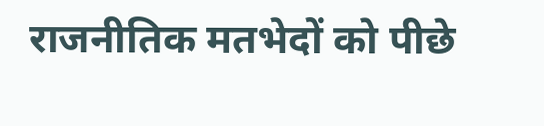राजनीतिक मतभेदों को पीछे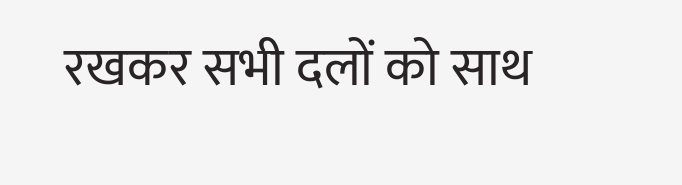रखकर सभी दलों को साथ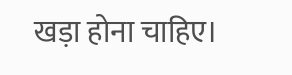खड़ा होना चाहिए।